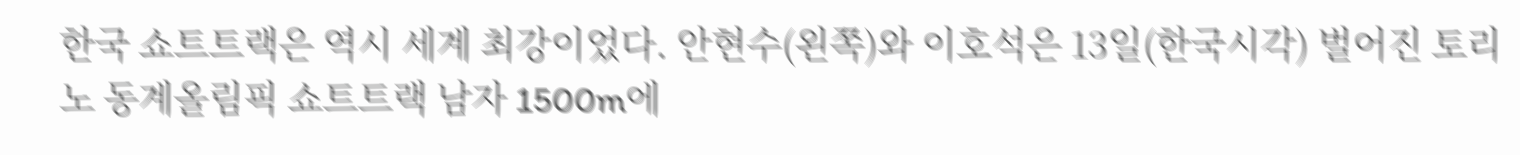한국 쇼트트랙은 역시 세계 최강이었다. 안현수(왼쪽)와 이호석은 13일(한국시각) 벌어진 토리노 동계올림픽 쇼트트랙 남자 1500m에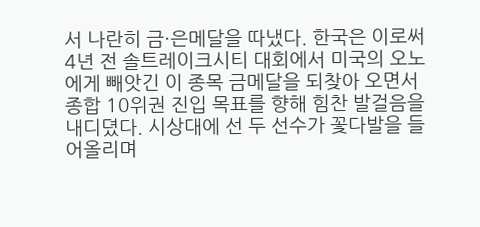서 나란히 금·은메달을 따냈다. 한국은 이로써 4년 전 솔트레이크시티 대회에서 미국의 오노에게 빼앗긴 이 종목 금메달을 되찾아 오면서 종합 10위권 진입 목표를 향해 힘찬 발걸음을 내디뎠다. 시상대에 선 두 선수가 꽃다발을 들어올리며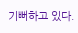기뻐하고 있다.